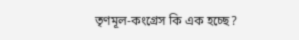তৃণমূল-কংগ্রেস কি এক হচ্ছে?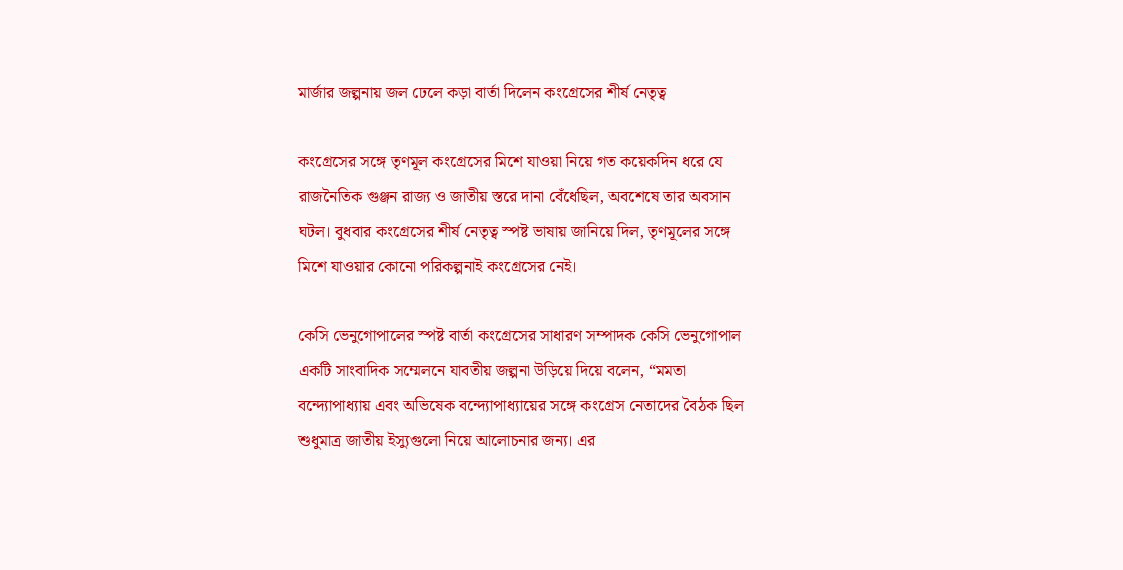মার্জার জল্পনায় জল ঢেলে কড়া বার্তা দিলেন কংগ্রেসের শীর্ষ নেতৃত্ব

কংগ্রেসের সঙ্গে তৃণমূল কংগ্রেসের মিশে যাওয়া নিয়ে গত কয়েকদিন ধরে যে রাজনৈতিক গুঞ্জন রাজ্য ও জাতীয় স্তরে দানা বেঁধেছিল, অবশেষে তার অবসান ঘটল। বুধবার কংগ্রেসের শীর্ষ নেতৃত্ব স্পষ্ট ভাষায় জানিয়ে দিল, তৃণমূলের সঙ্গে মিশে যাওয়ার কোনো পরিকল্পনাই কংগ্রেসের নেই।

কেসি ভেনুগোপালের স্পষ্ট বার্তা কংগ্রেসের সাধারণ সম্পাদক কেসি ভেনুগোপাল একটি সাংবাদিক সম্মেলনে যাবতীয় জল্পনা উড়িয়ে দিয়ে বলেন, “মমতা বন্দ্যোপাধ্যায় এবং অভিষেক বন্দ্যোপাধ্যায়ের সঙ্গে কংগ্রেস নেতাদের বৈঠক ছিল শুধুমাত্র জাতীয় ইস্যুগুলো নিয়ে আলোচনার জন্য। এর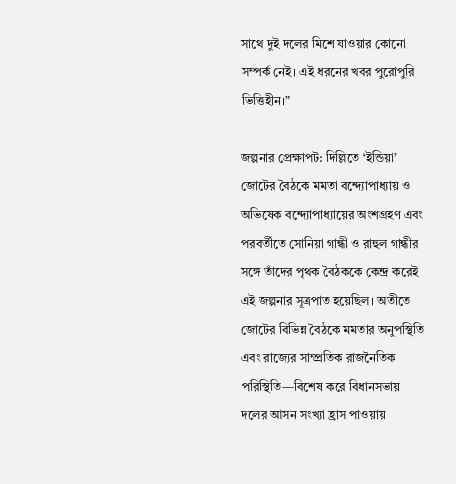সাথে দুই দলের মিশে যাওয়ার কোনো সম্পর্ক নেই। এই ধরনের খবর পুরোপুরি ভিত্তিহীন।”

জল্পনার প্রেক্ষাপট: দিল্লিতে ‘ইন্ডিয়া’ জোটের বৈঠকে মমতা বন্দ্যোপাধ্যায় ও অভিষেক বন্দ্যোপাধ্যায়ের অংশগ্রহণ এবং পরবর্তীতে সোনিয়া গান্ধী ও রাহুল গান্ধীর সঙ্গে তাঁদের পৃথক বৈঠককে কেন্দ্র করেই এই জল্পনার সূত্রপাত হয়েছিল। অতীতে জোটের বিভিন্ন বৈঠকে মমতার অনুপস্থিতি এবং রাজ্যের সাম্প্রতিক রাজনৈতিক পরিস্থিতি—বিশেষ করে বিধানসভায় দলের আসন সংখ্যা হ্রাস পাওয়ায়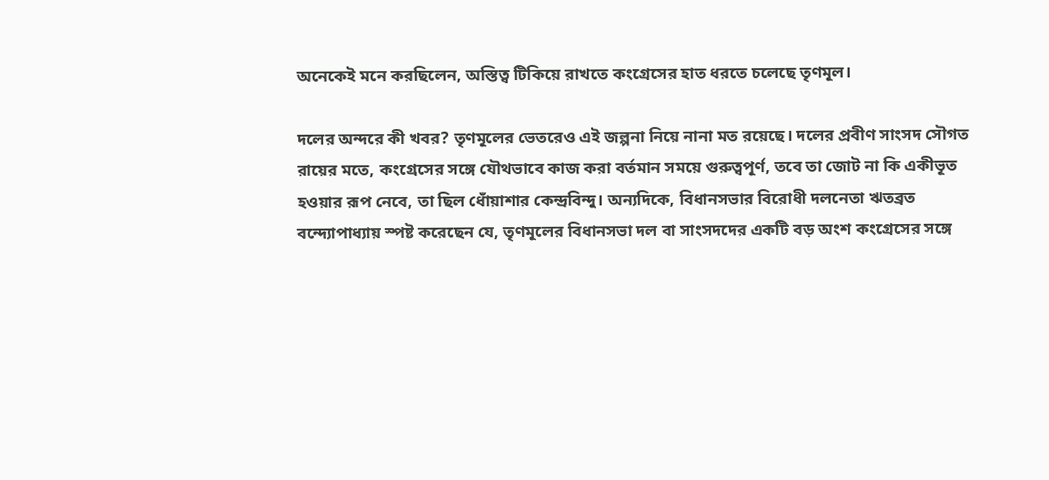অনেকেই মনে করছিলেন, অস্তিত্ব টিকিয়ে রাখতে কংগ্রেসের হাত ধরতে চলেছে তৃণমূল।

দলের অন্দরে কী খবর? তৃণমূলের ভেতরেও এই জল্পনা নিয়ে নানা মত রয়েছে। দলের প্রবীণ সাংসদ সৌগত রায়ের মতে, কংগ্রেসের সঙ্গে যৌথভাবে কাজ করা বর্তমান সময়ে গুরুত্বপূর্ণ, তবে তা জোট না কি একীভূত হওয়ার রূপ নেবে, তা ছিল ধোঁয়াশার কেন্দ্রবিন্দু। অন্যদিকে, বিধানসভার বিরোধী দলনেতা ঋতব্রত বন্দ্যোপাধ্যায় স্পষ্ট করেছেন যে, তৃণমূলের বিধানসভা দল বা সাংসদদের একটি বড় অংশ কংগ্রেসের সঙ্গে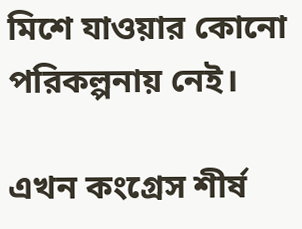মিশে যাওয়ার কোনো পরিকল্পনায় নেই।

এখন কংগ্রেস শীর্ষ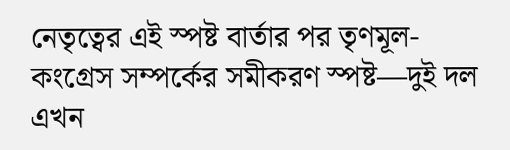নেতৃত্বের এই স্পষ্ট বার্তার পর তৃণমূল-কংগ্রেস সম্পর্কের সমীকরণ স্পষ্ট—দুই দল এখন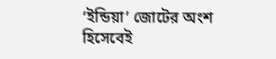‘ইন্ডিয়া’ জোটের অংশ হিসেবেই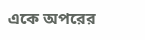একে অপরের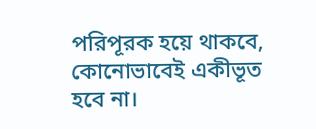পরিপূরক হয়ে থাকবে, কোনোভাবেই একীভূত হবে না।